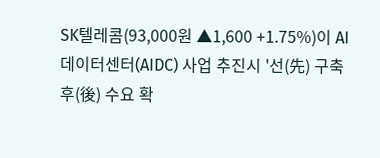SK텔레콤(93,000원 ▲1,600 +1.75%)이 AI 데이터센터(AIDC) 사업 추진시 '선(先) 구축 후(後) 수요 확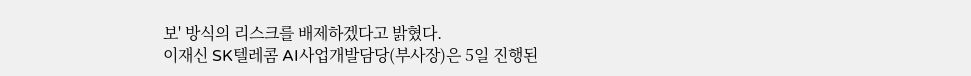보' 방식의 리스크를 배제하겠다고 밝혔다.
이재신 SK텔레콤 AI사업개발담당(부사장)은 5일 진행된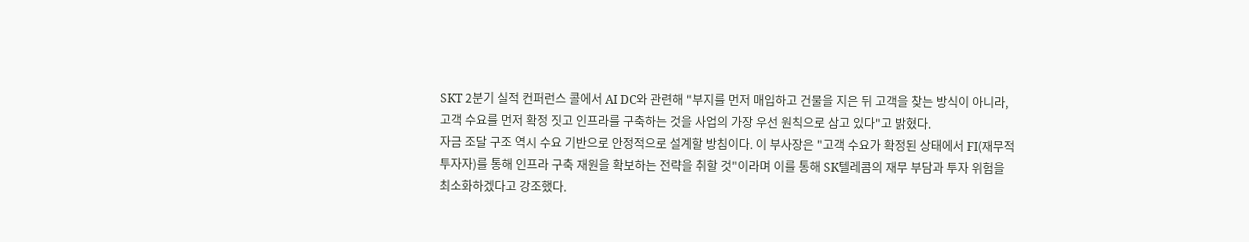SKT 2분기 실적 컨퍼런스 콜에서 AI DC와 관련해 "부지를 먼저 매입하고 건물을 지은 뒤 고객을 찾는 방식이 아니라, 고객 수요를 먼저 확정 짓고 인프라를 구축하는 것을 사업의 가장 우선 원칙으로 삼고 있다"고 밝혔다.
자금 조달 구조 역시 수요 기반으로 안정적으로 설계할 방침이다. 이 부사장은 "고객 수요가 확정된 상태에서 FI(재무적투자자)를 통해 인프라 구축 재원을 확보하는 전략을 취할 것"이라며 이를 통해 SK텔레콤의 재무 부담과 투자 위험을 최소화하겠다고 강조했다.